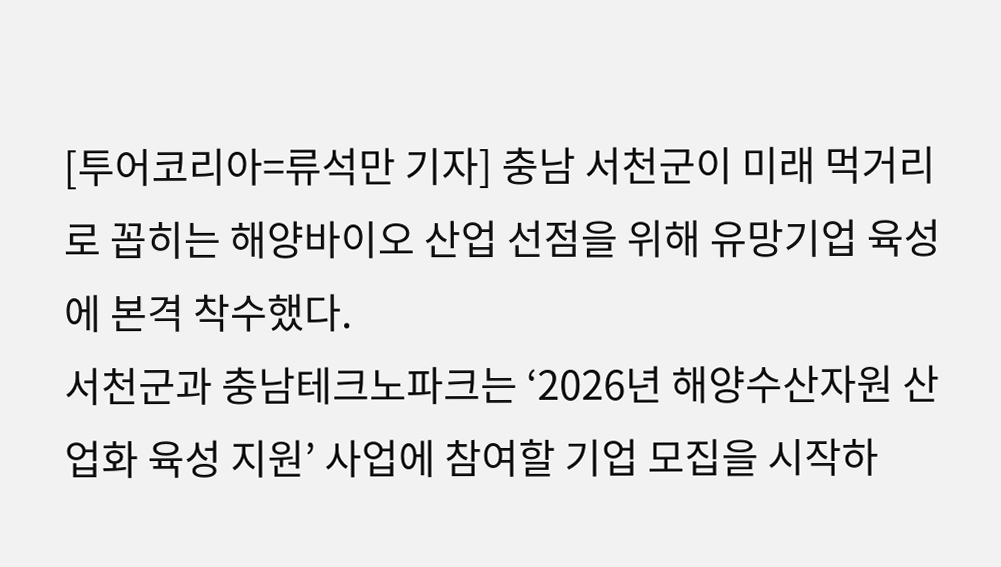[투어코리아=류석만 기자] 충남 서천군이 미래 먹거리로 꼽히는 해양바이오 산업 선점을 위해 유망기업 육성에 본격 착수했다.
서천군과 충남테크노파크는 ‘2026년 해양수산자원 산업화 육성 지원’ 사업에 참여할 기업 모집을 시작하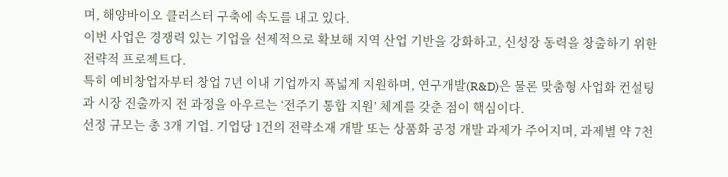며, 해양바이오 클러스터 구축에 속도를 내고 있다.
이번 사업은 경쟁력 있는 기업을 선제적으로 확보해 지역 산업 기반을 강화하고, 신성장 동력을 창출하기 위한 전략적 프로젝트다.
특히 예비창업자부터 창업 7년 이내 기업까지 폭넓게 지원하며, 연구개발(R&D)은 물론 맞춤형 사업화 컨설팅과 시장 진출까지 전 과정을 아우르는 ‘전주기 통합 지원’ 체계를 갖춘 점이 핵심이다.
선정 규모는 총 3개 기업. 기업당 1건의 전략소재 개발 또는 상품화 공정 개발 과제가 주어지며, 과제별 약 7천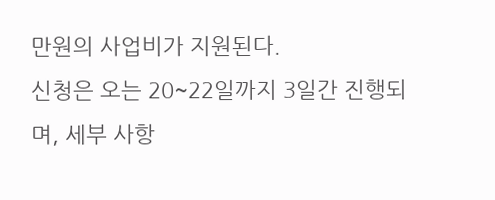만원의 사업비가 지원된다.
신청은 오는 20~22일까지 3일간 진행되며, 세부 사항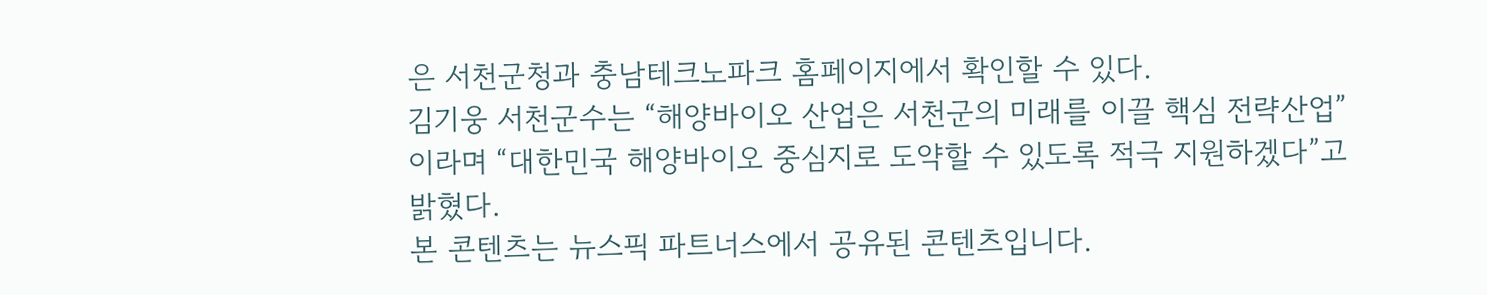은 서천군청과 충남테크노파크 홈페이지에서 확인할 수 있다.
김기웅 서천군수는 “해양바이오 산업은 서천군의 미래를 이끌 핵심 전략산업”이라며 “대한민국 해양바이오 중심지로 도약할 수 있도록 적극 지원하겠다”고 밝혔다.
본 콘텐츠는 뉴스픽 파트너스에서 공유된 콘텐츠입니다.